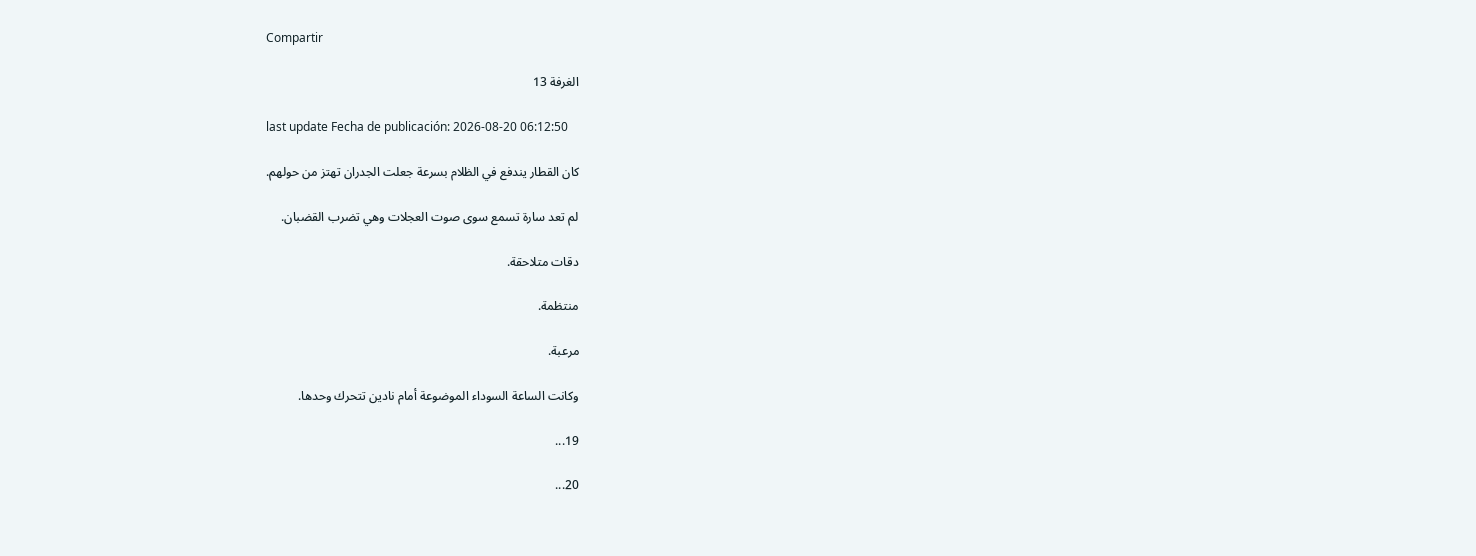Compartir

الغرفة 13

last update Fecha de publicación: 2026-08-20 06:12:50

كان القطار يندفع في الظلام بسرعة جعلت الجدران تهتز من حولهم.

لم تعد سارة تسمع سوى صوت العجلات وهي تضرب القضبان.

دقات متلاحقة.

منتظمة.

مرعبة.

وكانت الساعة السوداء الموضوعة أمام نادين تتحرك وحدها.

19...

20...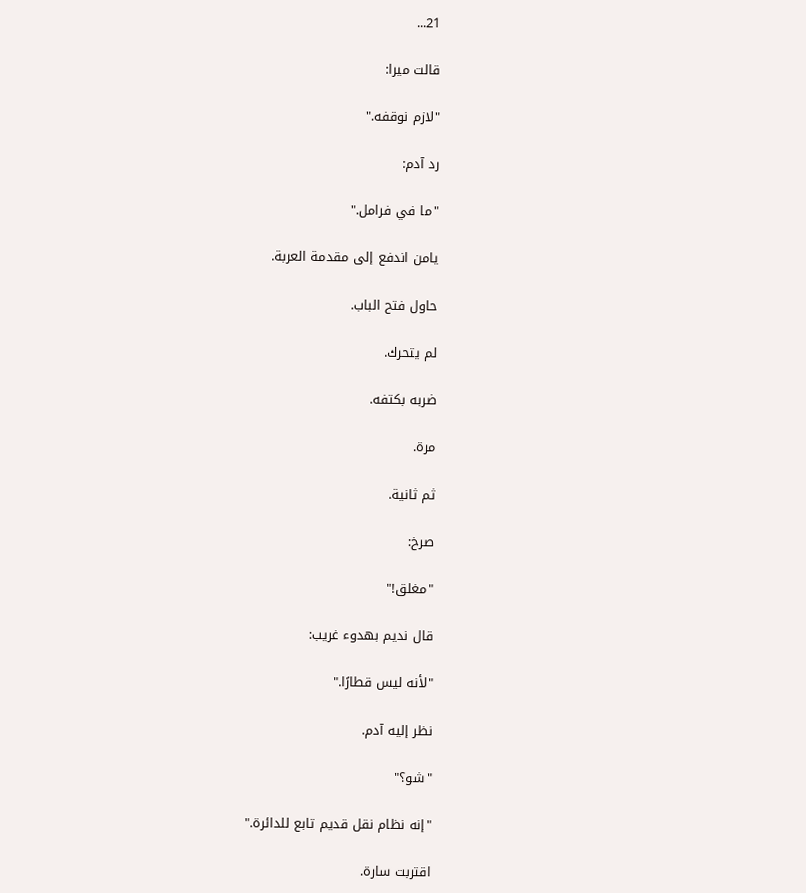21...

قالت ميرا:

"لازم نوقفه."

رد آدم:

"ما في فرامل."

يامن اندفع إلى مقدمة العربة.

حاول فتح الباب.

لم يتحرك.

ضربه بكتفه.

مرة.

ثم ثانية.

صرخ:

"مغلق!"

قال نديم بهدوء غريب:

"لأنه ليس قطارًا."

نظر إليه آدم.

"شو؟"

"إنه نظام نقل قديم تابع للدائرة."

اقتربت سارة.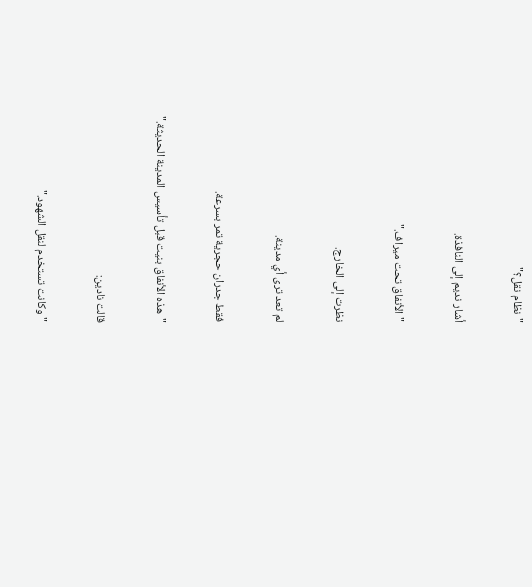"نظام نقل؟"

أشار نديم إلى النافذة.

"الأنفاق تحت ميراف."

نظرت إلى الخارج.

لم تعد ترى أي مدينة.

فقط جدران حجرية تمر بسرعة.

"هذه الأنفاق بنيت قبل تأسيس المدينة الحديثة."

قالت نادين:

"وكانت تستخدم لنقل الشهود."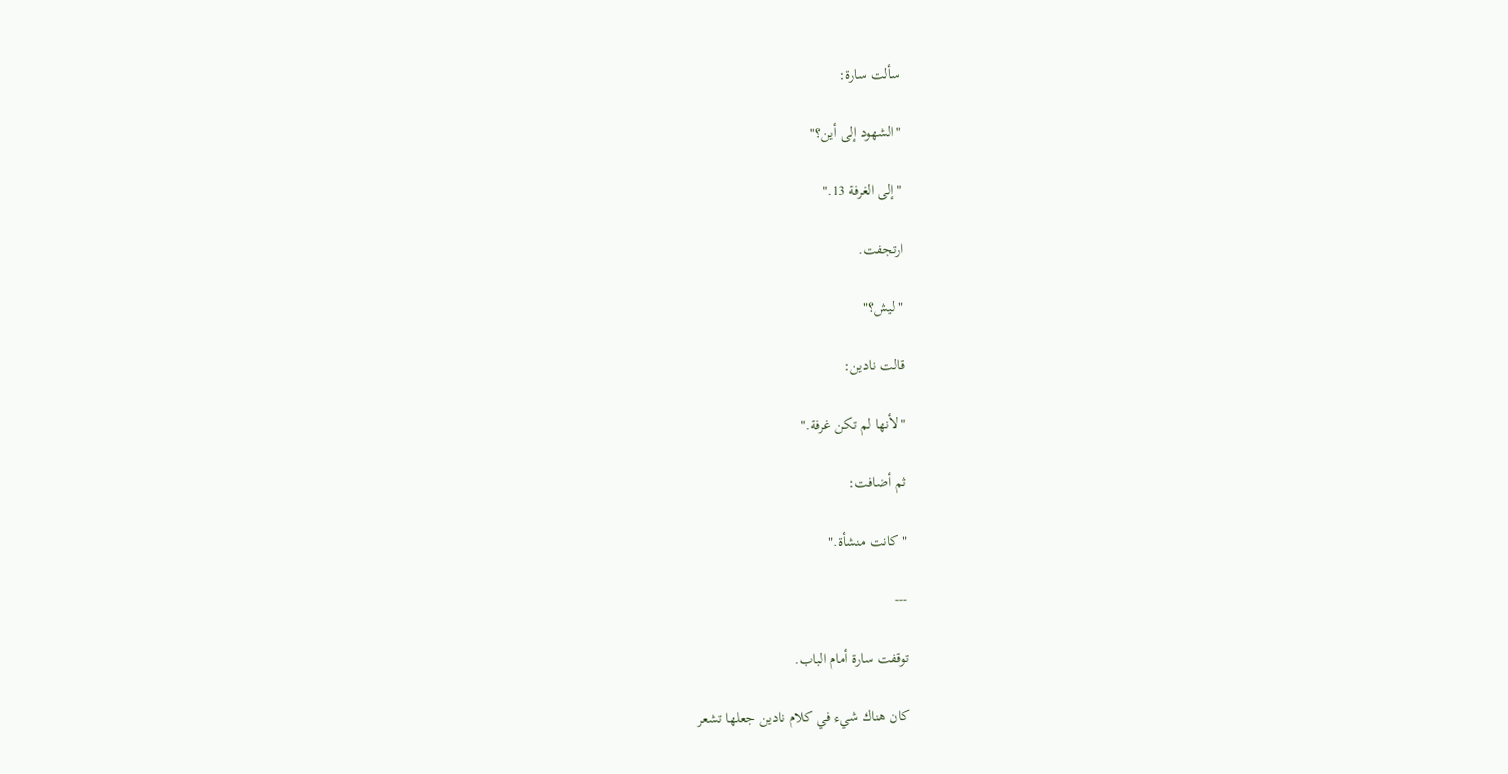سألت سارة:

"الشهود إلى أين؟"

"إلى الغرفة 13."

ارتجفت.

"ليش؟"

قالت نادين:

"لأنها لم تكن غرفة."

ثم أضافت:

"كانت منشأة."

---

توقفت سارة أمام الباب.

كان هناك شيء في كلام نادين جعلها تشعر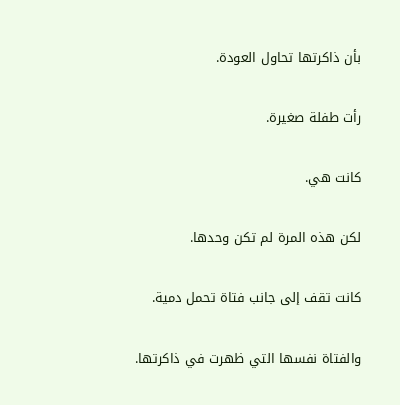بأن ذاكرتها تحاول العودة.

رأت طفلة صغيرة.

كانت هي.

لكن هذه المرة لم تكن وحدها.

كانت تقف إلى جانب فتاة تحمل دمية.

والفتاة نفسها التي ظهرت في ذاكرتها.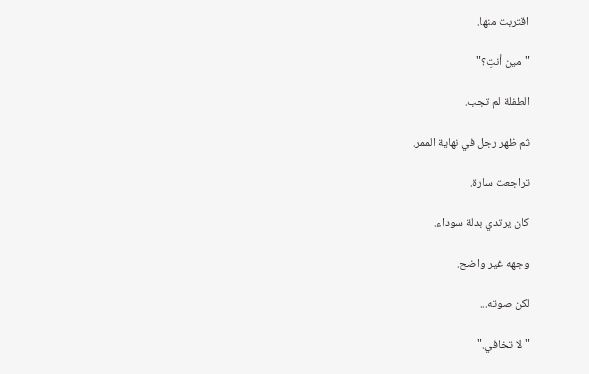اقتربت منها.

"مين أنتِ؟"

الطفلة لم تجب.

ثم ظهر رجل في نهاية الممر.

تراجعت سارة.

كان يرتدي بدلة سوداء.

وجهه غير واضح.

لكن صوته...

"لا تخافي."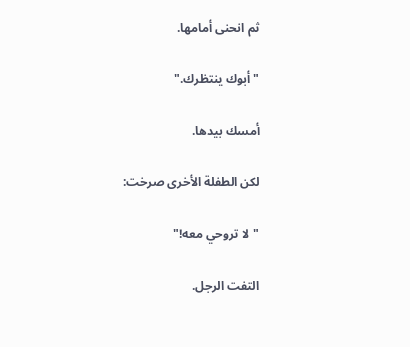ثم انحنى أمامها.

"أبوك ينتظرك."

أمسك بيدها.

لكن الطفلة الأخرى صرخت:

"لا تروحي معه!"

التفت الرجل.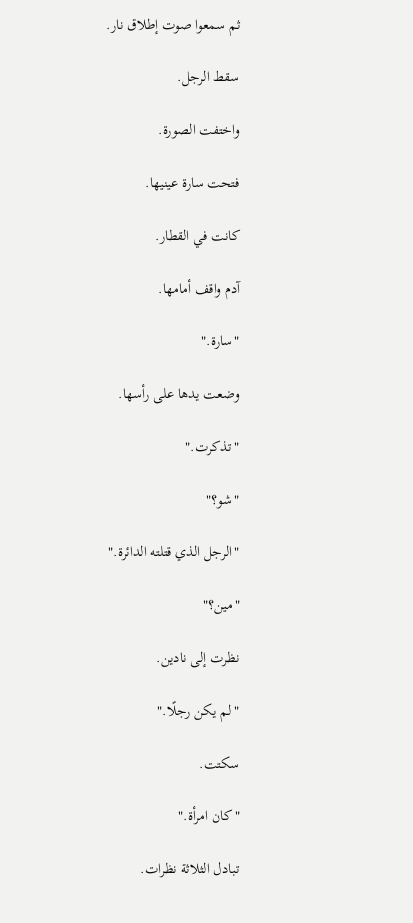ثم سمعوا صوت إطلاق نار.

سقط الرجل.

واختفت الصورة.

فتحت سارة عينيها.

كانت في القطار.

آدم واقف أمامها.

"سارة."

وضعت يدها على رأسها.

"تذكرت."

"شو؟"

"الرجل الذي قتلته الدائرة."

"مين؟"

نظرت إلى نادين.

"لم يكن رجلًا."

سكتت.

"كان امرأة."

تبادل الثلاثة نظرات.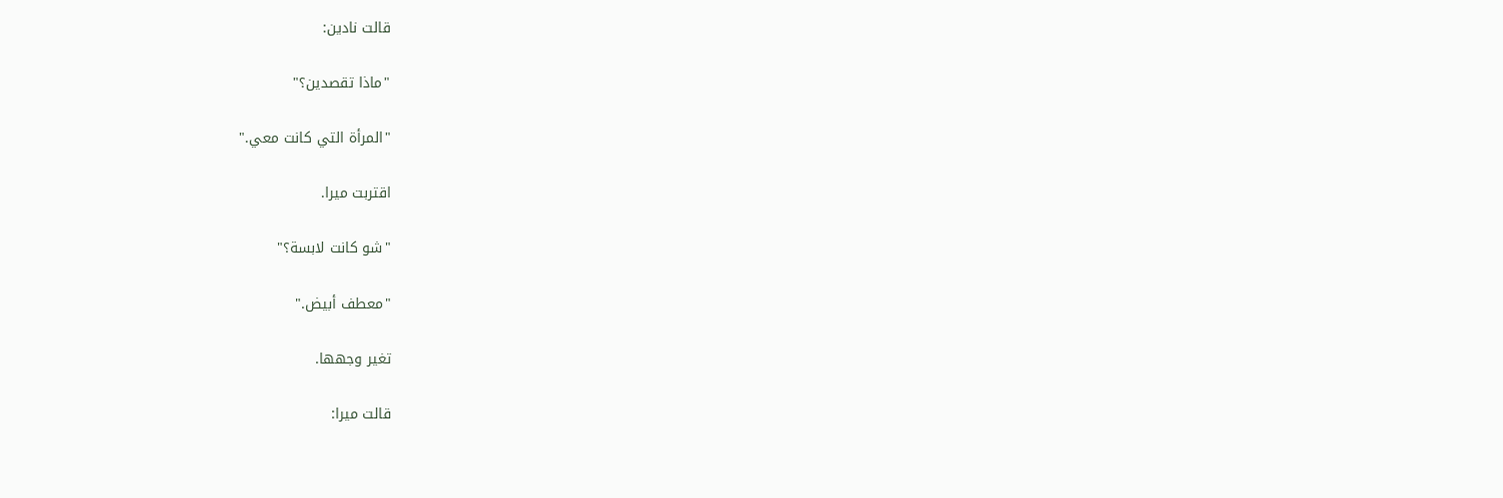قالت نادين:

"ماذا تقصدين؟"

"المرأة التي كانت معي."

اقتربت ميرا.

"شو كانت لابسة؟"

"معطف أبيض."

تغير وجهها.

قالت ميرا: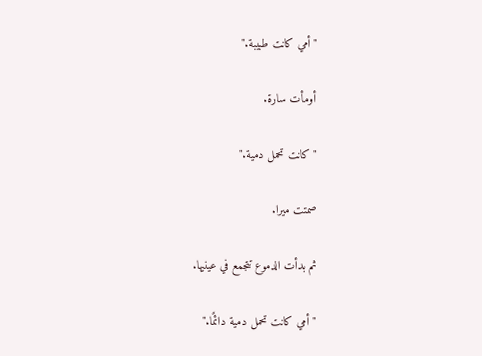"أمي كانت طبيبة."

أومأت سارة.

"كانت تحمل دمية."

صمتت ميرا.

ثم بدأت الدموع تتجمع في عينيها.

"أمي كانت تحمل دمية دائمًا."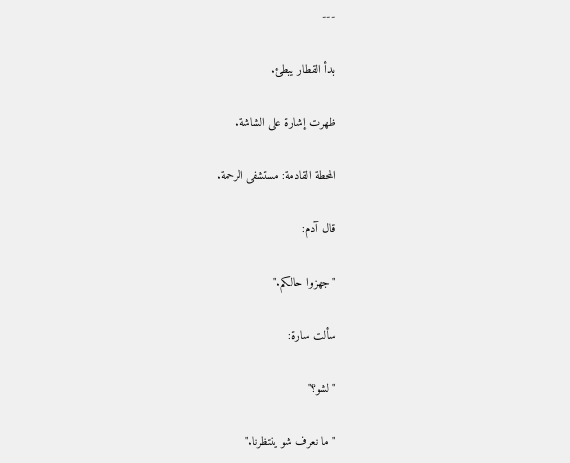---

بدأ القطار يبطئ.

ظهرت إشارة على الشاشة.

المحطة القادمة: مستشفى الرحمة.

قال آدم:

"جهزوا حالكم."

سألت سارة:

"لشو؟"

"ما نعرف شو ينتظرنا."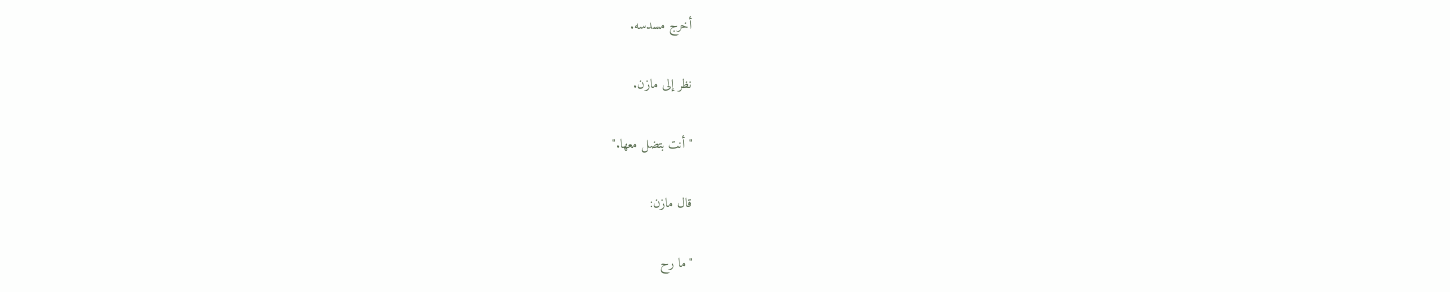أخرج مسدسه.

نظر إلى مازن.

"أنت بتضل معها."

قال مازن:

"ما رح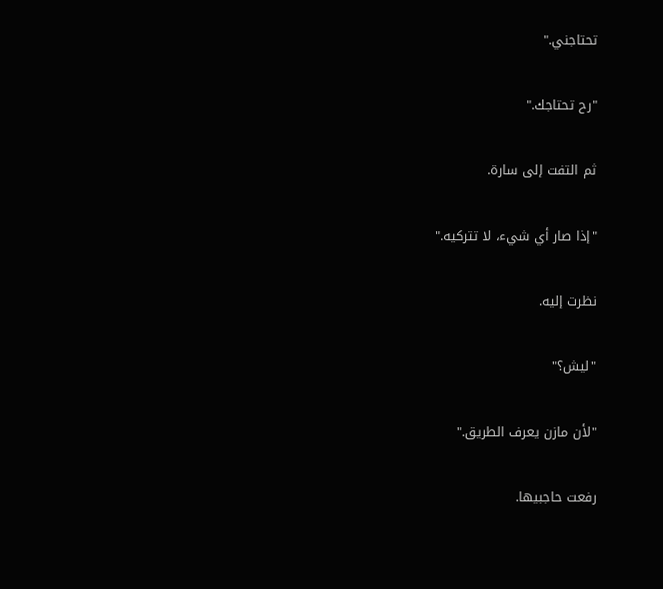تحتاجني."

"رح تحتاجك."

ثم التفت إلى سارة.

"إذا صار أي شيء، لا تتركيه."

نظرت إليه.

"ليش؟"

"لأن مازن يعرف الطريق."

رفعت حاجبيها.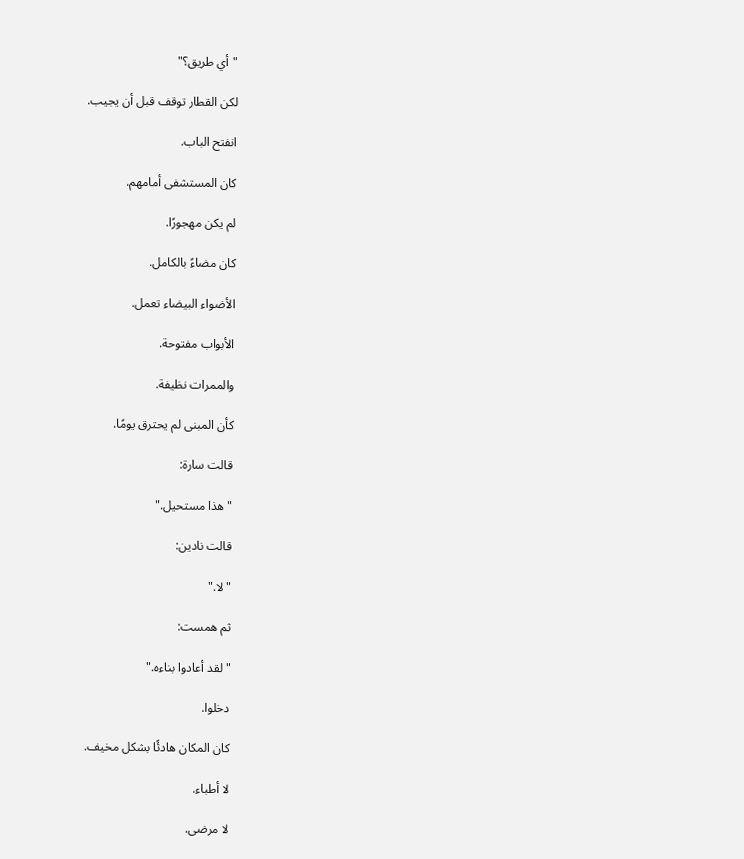"أي طريق؟"

لكن القطار توقف قبل أن يجيب.

انفتح الباب.

كان المستشفى أمامهم.

لم يكن مهجورًا.

كان مضاءً بالكامل.

الأضواء البيضاء تعمل.

الأبواب مفتوحة.

والممرات نظيفة.

كأن المبنى لم يحترق يومًا.

قالت سارة:

"هذا مستحيل."

قالت نادين:

"لا."

ثم همست:

"لقد أعادوا بناءه."

دخلوا.

كان المكان هادئًا بشكل مخيف.

لا أطباء.

لا مرضى.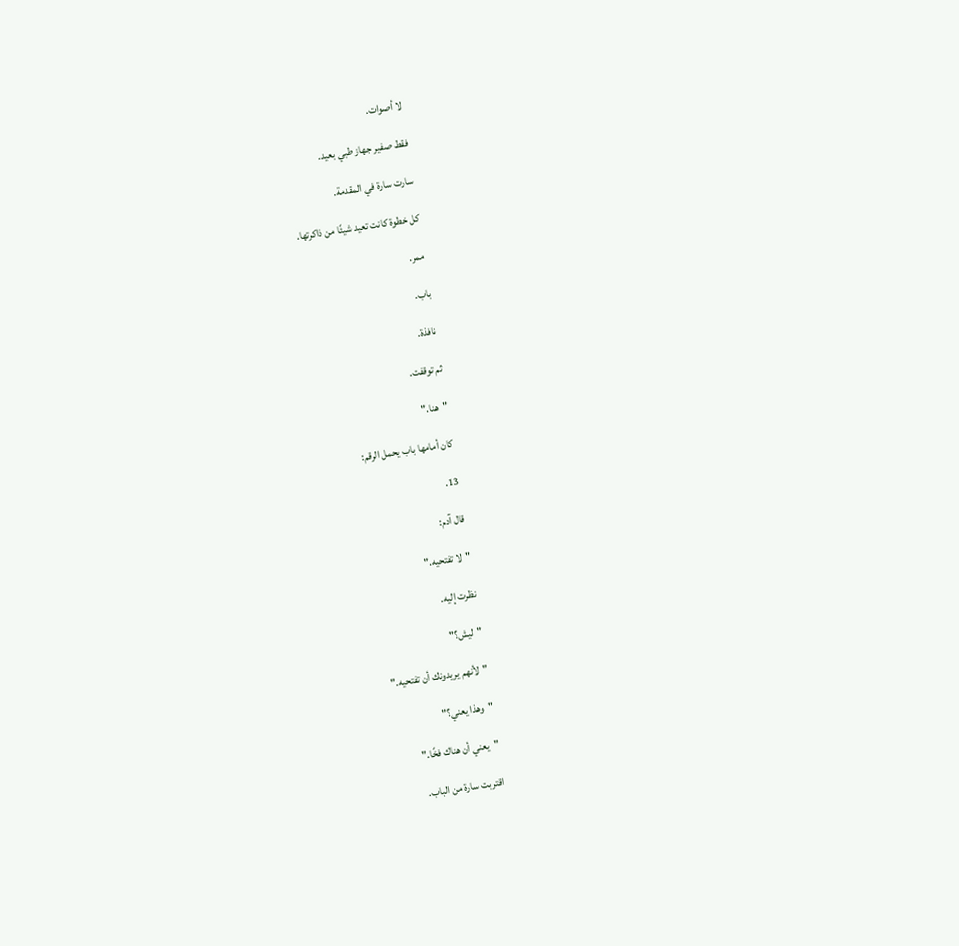لا أصوات.

فقط صفير جهاز طبي بعيد.

سارت سارة في المقدمة.

كل خطوة كانت تعيد شيئًا من ذاكرتها.

ممر.

باب.

نافذة.

ثم توقفت.

"هنا."

كان أمامها باب يحمل الرقم:

13.

قال آدم:

"لا تفتحيه."

نظرت إليه.

"ليش؟"

"لأنهم يريدونك أن تفتحيه."

"وهذا يعني؟"

"يعني أن هناك فخًا."

اقتربت سارة من الباب.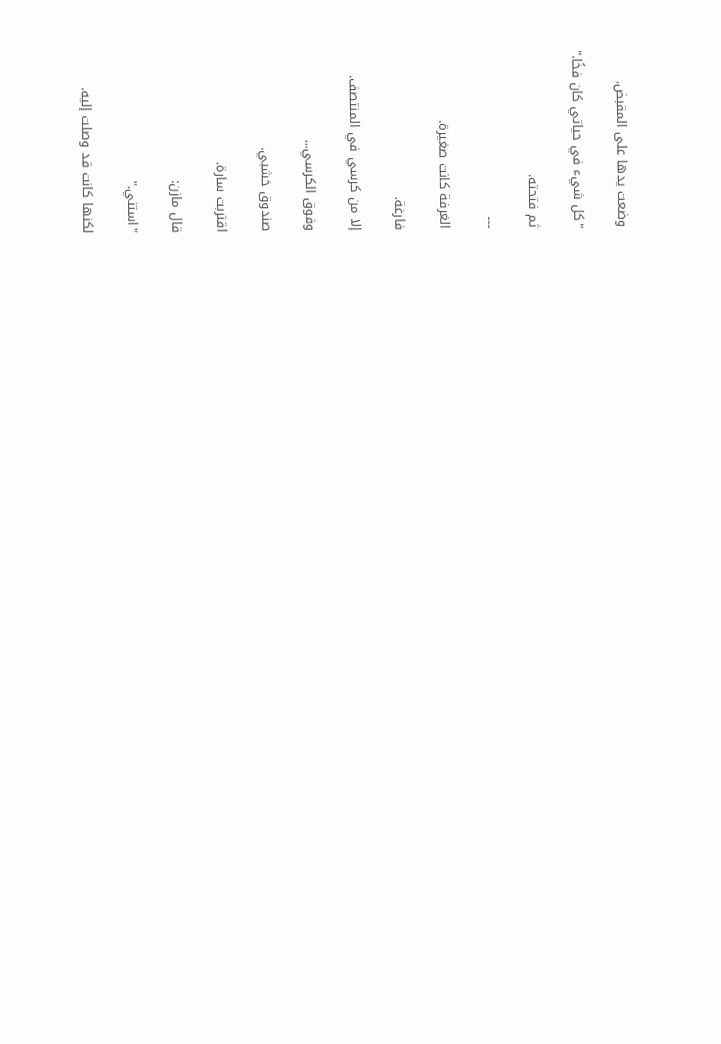وضعت يدها على المقبض.

"كل شيء في حياتي كان فخًا."

ثم فتحته.

---

الغرفة كانت صغيرة.

فارغة.

إلا من كرسي في المنتصف.

وفوق الكرسي...

صندوق خشبي.

اقتربت سارة.

قال مازن:

"استني."

لكنها كانت قد وصلت إليه.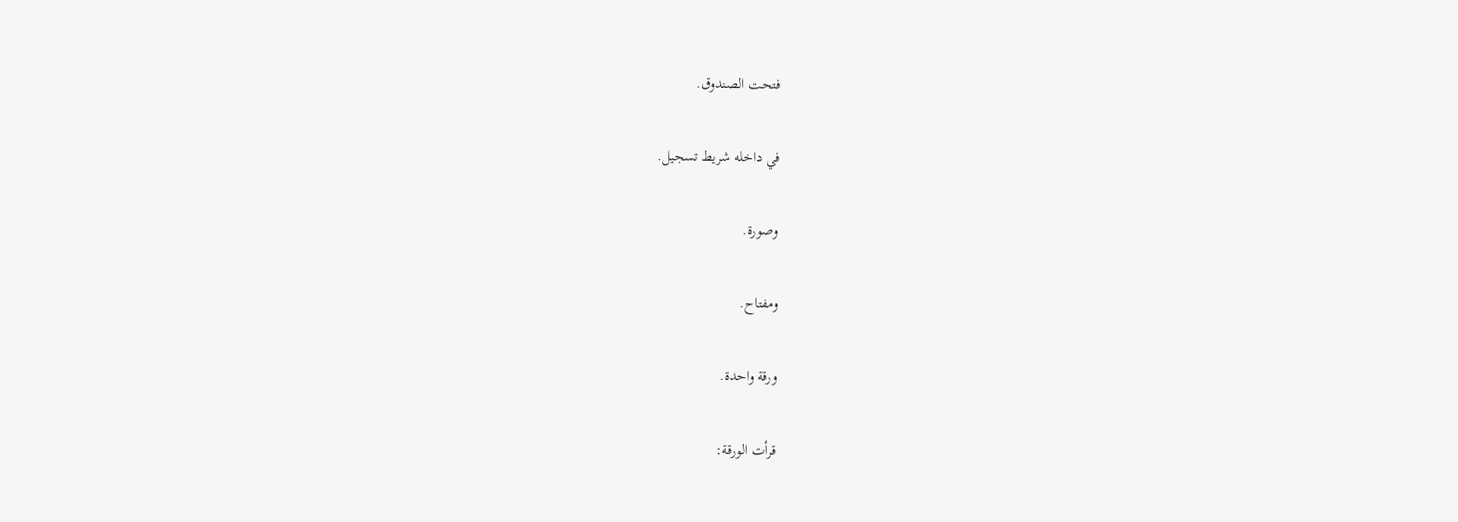فتحت الصندوق.

في داخله شريط تسجيل.

وصورة.

ومفتاح.

ورقة واحدة.

قرأت الورقة: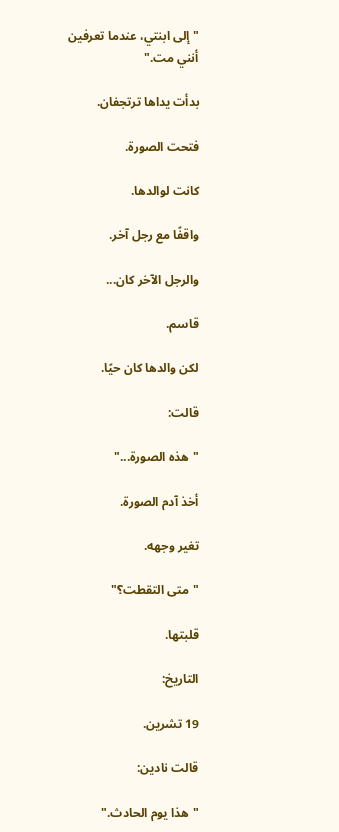"إلى ابنتي، عندما تعرفين أنني مت."

بدأت يداها ترتجفان.

فتحت الصورة.

كانت لوالدها.

واقفًا مع رجل آخر.

والرجل الآخر كان...

قاسم.

لكن والدها كان حيًا.

قالت:

"هذه الصورة..."

أخذ آدم الصورة.

تغير وجهه.

"متى التقطت؟"

قلبتها.

التاريخ:

19 تشرين.

قالت نادين:

"هذا يوم الحادث."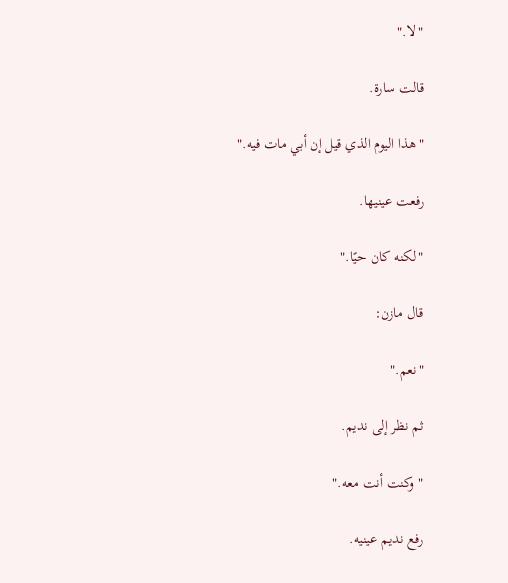"لا."

قالت سارة.

"هذا اليوم الذي قيل إن أبي مات فيه."

رفعت عينيها.

"لكنه كان حيًا."

قال مازن:

"نعم."

ثم نظر إلى نديم.

"وكنت أنت معه."

رفع نديم عينيه.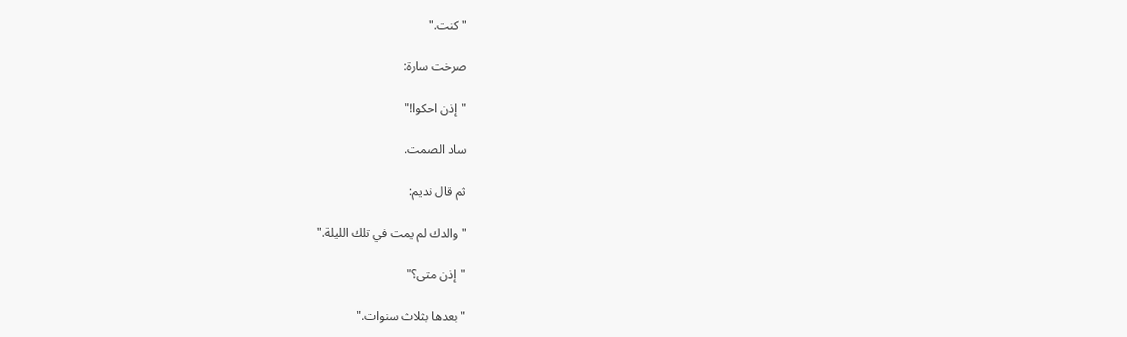"كنت."

صرخت سارة:

"إذن احكوا!"

ساد الصمت.

ثم قال نديم:

"والدك لم يمت في تلك الليلة."

"إذن متى؟"

"بعدها بثلاث سنوات."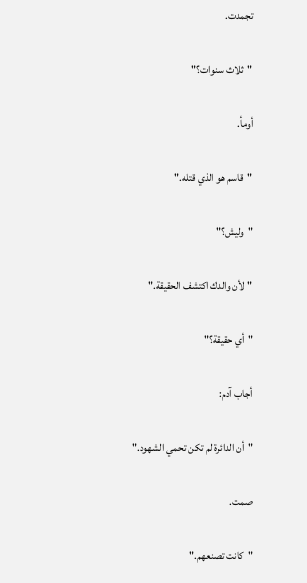تجمدت.

"ثلاث سنوات؟"

أومأ.

"قاسم هو الذي قتله."

"وليش؟"

"لأن والدك اكتشف الحقيقة."

"أي حقيقة؟"

أجاب آدم:

"أن الدائرة لم تكن تحمي الشهود."

صمت.

"كانت تصنعهم."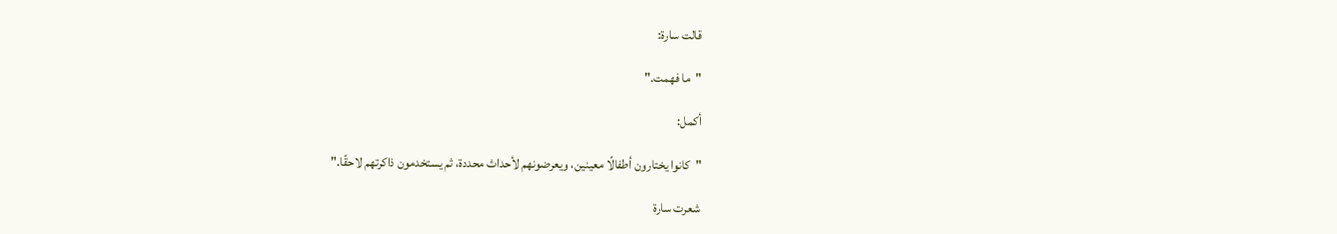قالت سارة:

"ما فهمت."

أكمل:

"كانوا يختارون أطفالًا معينين، ويعرضونهم لأحداث محددة، ثم يستخدمون ذاكرتهم لاحقًا."

شعرت سارة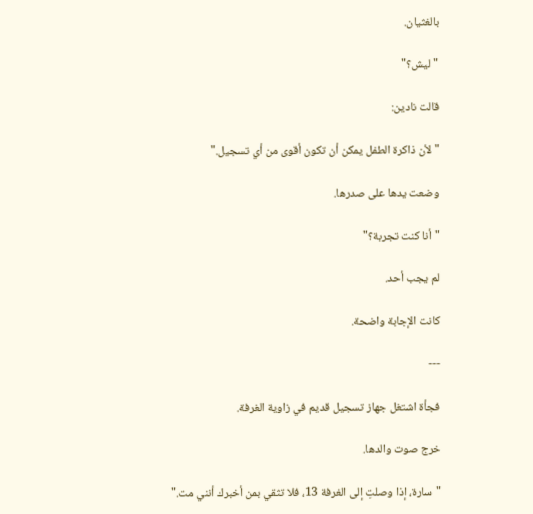بالغثيان.

"ليش؟"

قالت نادين:

"لأن ذاكرة الطفل يمكن أن تكون أقوى من أي تسجيل."

وضعت يدها على صدرها.

"أنا كنت تجربة؟"

لم يجب أحد.

كانت الإجابة واضحة.

---

فجأة اشتغل جهاز تسجيل قديم في زاوية الغرفة.

خرج صوت والدها.

"سارة، إذا وصلتِ إلى الغرفة 13، فلا تثقي بمن أخبرك أنني مت."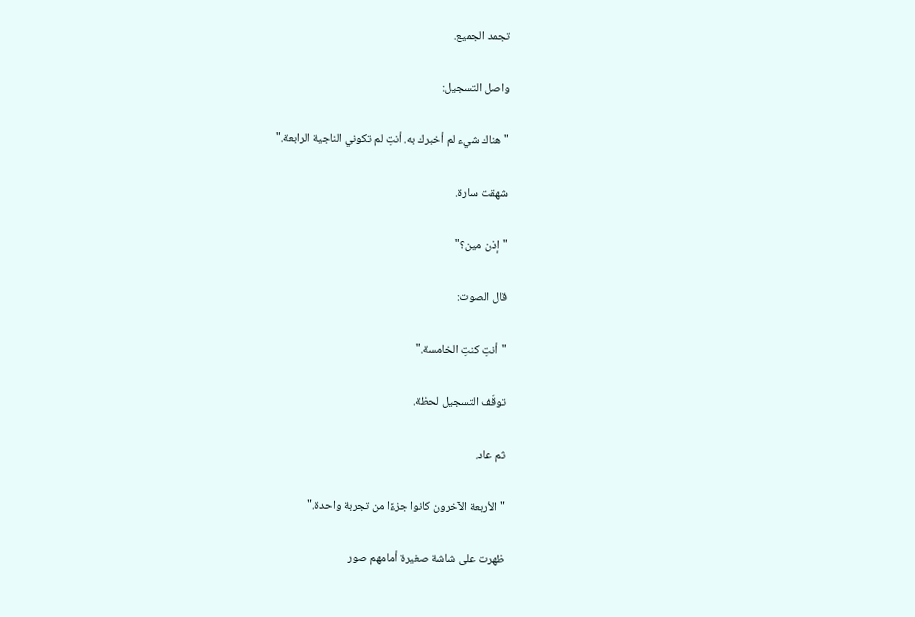تجمد الجميع.

واصل التسجيل:

"هناك شيء لم أخبرك به. أنتِ لم تكوني الناجية الرابعة."

شهقت سارة.

"إذن مين؟"

قال الصوت:

"أنتِ كنتِ الخامسة."

توقّف التسجيل لحظة.

ثم عاد.

"الأربعة الآخرون كانوا جزءًا من تجربة واحدة."

ظهرت على شاشة صغيرة أمامهم صور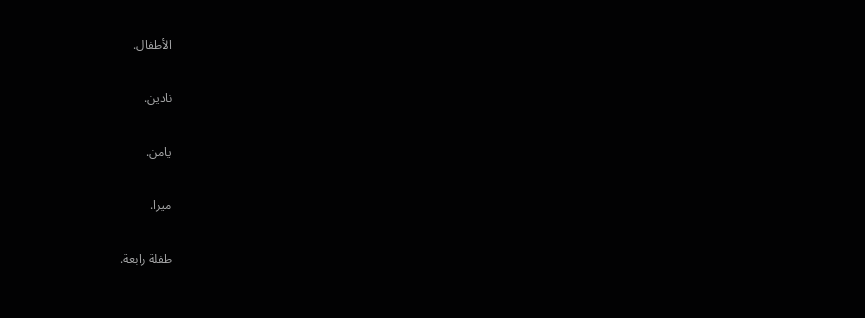الأطفال.

نادين.

يامن.

ميرا.

طفلة رابعة.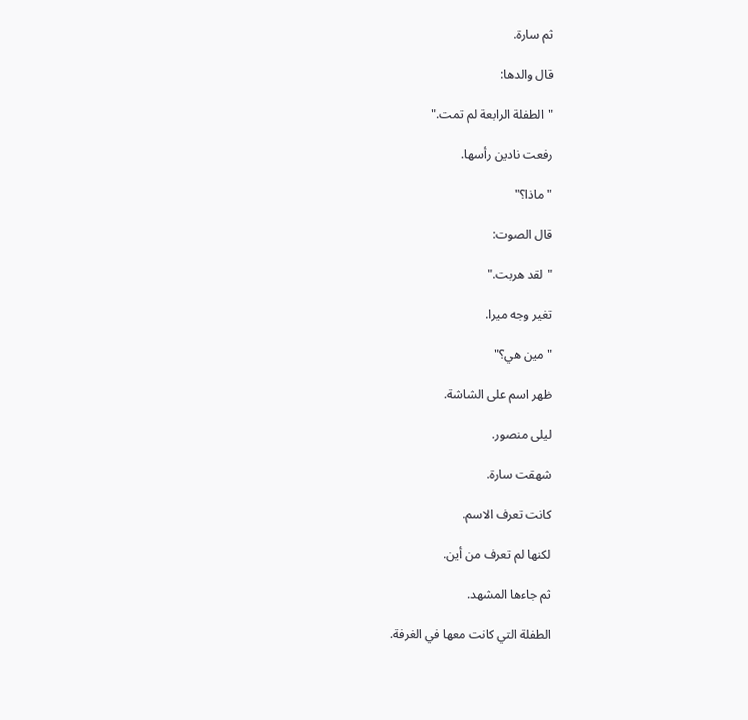ثم سارة.

قال والدها:

"الطفلة الرابعة لم تمت."

رفعت نادين رأسها.

"ماذا؟"

قال الصوت:

"لقد هربت."

تغير وجه ميرا.

"مين هي؟"

ظهر اسم على الشاشة.

ليلى منصور.

شهقت سارة.

كانت تعرف الاسم.

لكنها لم تعرف من أين.

ثم جاءها المشهد.

الطفلة التي كانت معها في الغرفة.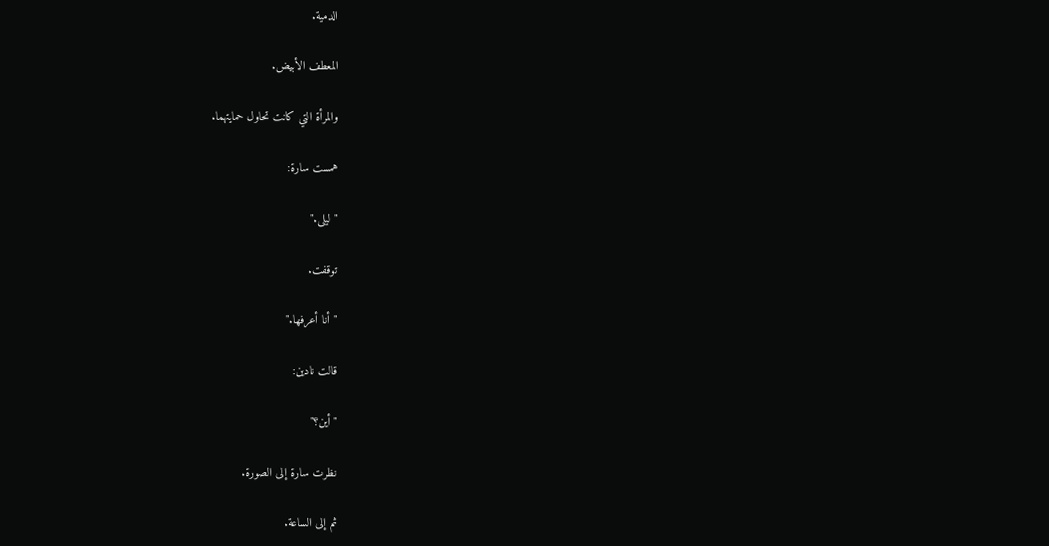الدمية.

المعطف الأبيض.

والمرأة التي كانت تحاول حمايتهما.

همست سارة:

"ليلى."

توقفت.

"أنا أعرفها."

قالت نادين:

"أين؟"

نظرت سارة إلى الصورة.

ثم إلى الساعة.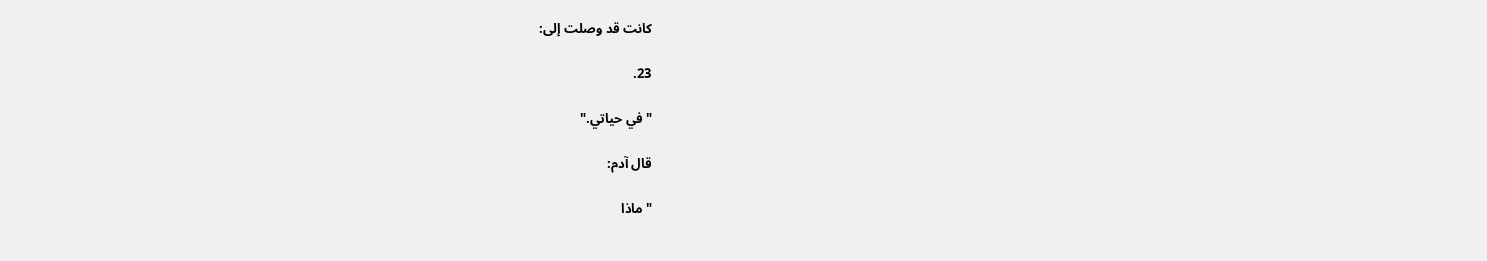كانت قد وصلت إلى:

23.

"في حياتي."

قال آدم:

"ماذا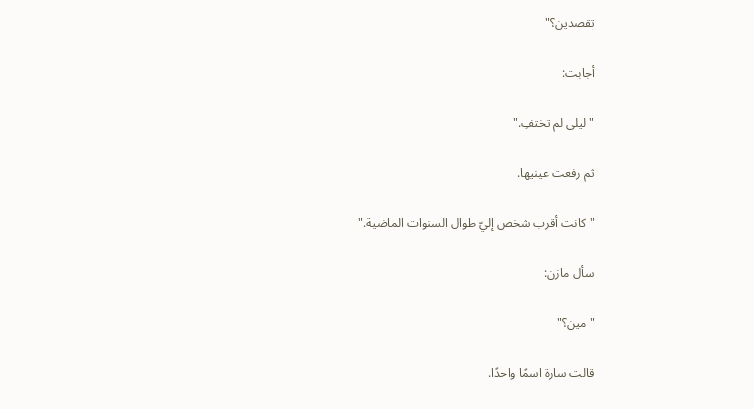تقصدين؟"

أجابت:

"ليلى لم تختفِ."

ثم رفعت عينيها.

"كانت أقرب شخص إليّ طوال السنوات الماضية."

سأل مازن:

"مين؟"

قالت سارة اسمًا واحدًا.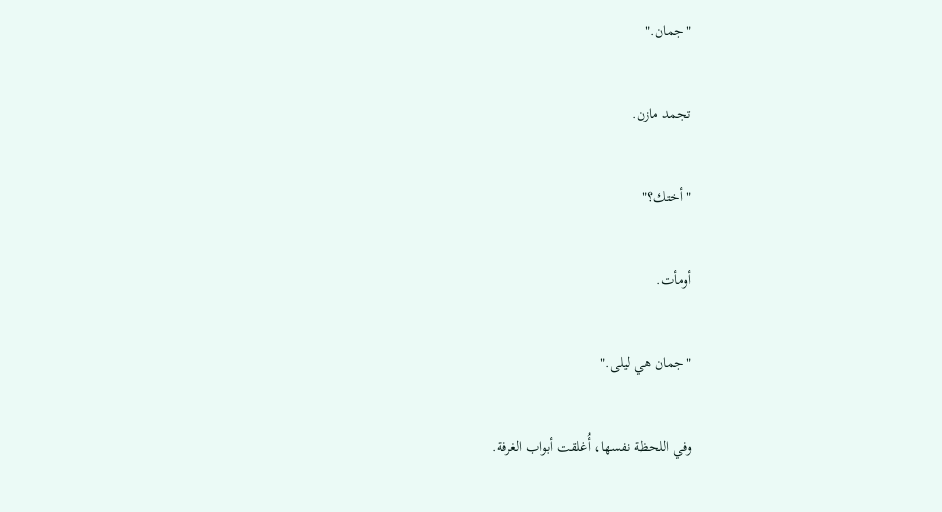"جمان."

تجمد مازن.

"أختك؟"

أومأت.

"جمان هي ليلى."

وفي اللحظة نفسها، أُغلقت أبواب الغرفة.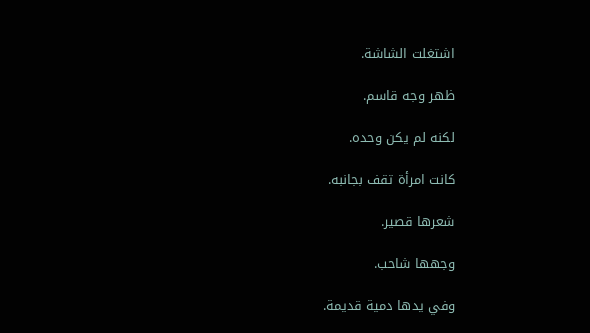اشتغلت الشاشة.

ظهر وجه قاسم.

لكنه لم يكن وحده.

كانت امرأة تقف بجانبه.

شعرها قصير.

وجهها شاحب.

وفي يدها دمية قديمة.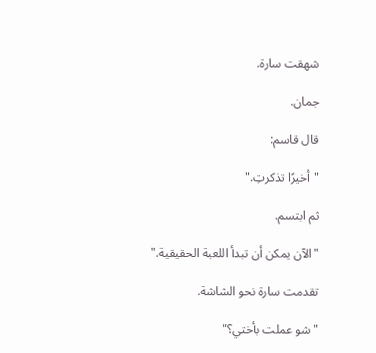شهقت سارة.

جمان.

قال قاسم:

"أخيرًا تذكرتِ."

ثم ابتسم.

"الآن يمكن أن تبدأ اللعبة الحقيقية."

تقدمت سارة نحو الشاشة.

"شو عملت بأختي؟"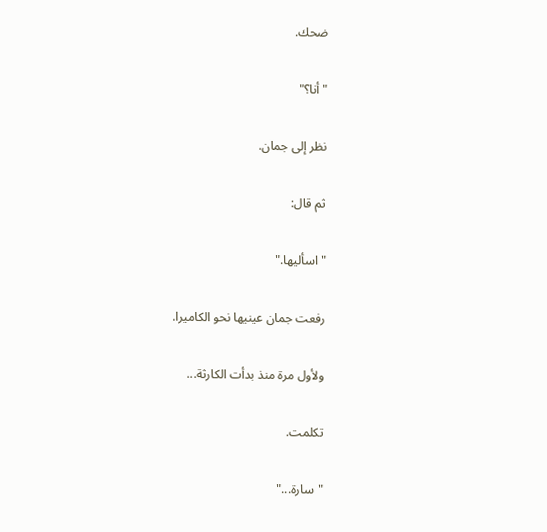ضحك.

"أنا؟"

نظر إلى جمان.

ثم قال:

"اسأليها."

رفعت جمان عينيها نحو الكاميرا.

ولأول مرة منذ بدأت الكارثة...

تكلمت.

"سارة..."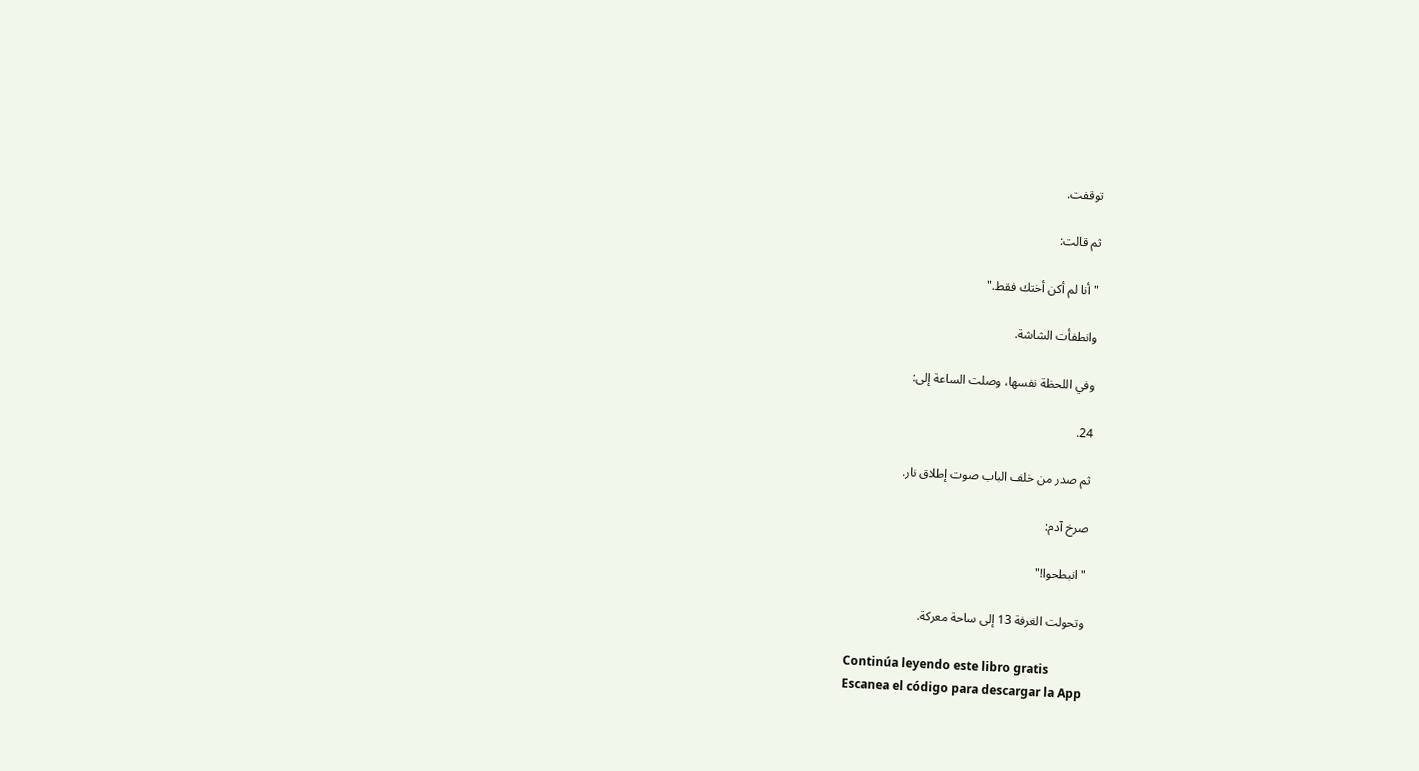توقفت.

ثم قالت:

"أنا لم أكن أختك فقط."

وانطفأت الشاشة.

وفي اللحظة نفسها، وصلت الساعة إلى:

24.

ثم صدر من خلف الباب صوت إطلاق نار.

صرخ آدم:

"انبطحوا!"

وتحولت الغرفة 13 إلى ساحة معركة.

Continúa leyendo este libro gratis
Escanea el código para descargar la App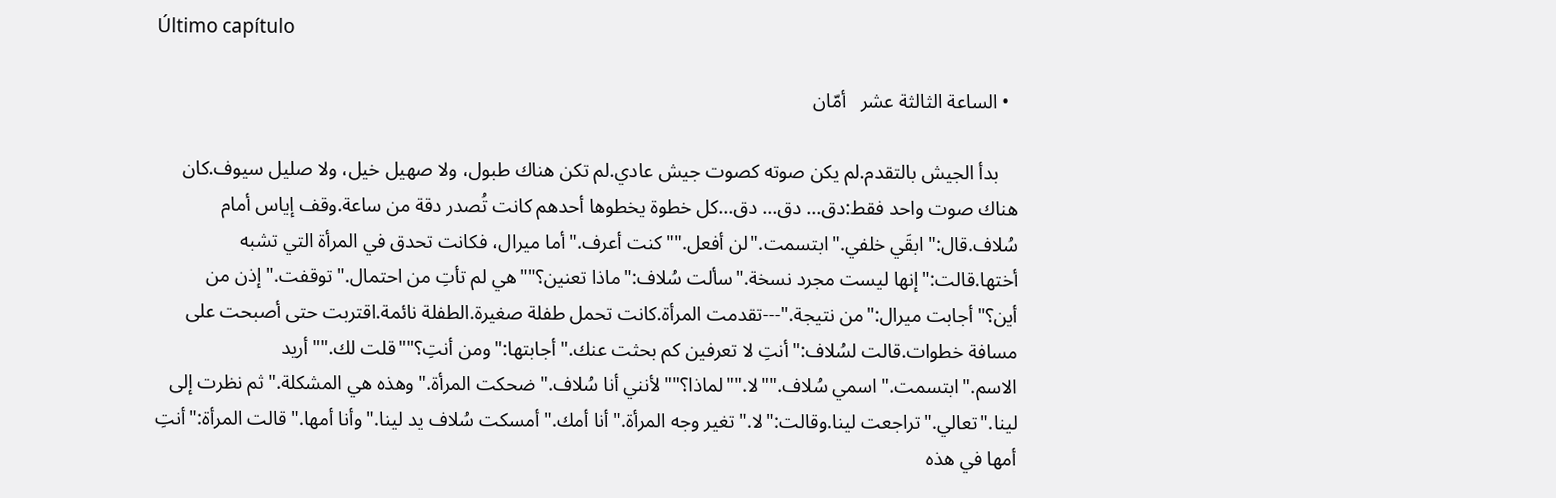Último capítulo

  • الساعة الثالثة عشر   أمّان

    بدأ الجيش بالتقدم.لم يكن صوته كصوت جيش عادي.لم تكن هناك طبول، ولا صهيل خيل، ولا صليل سيوف.كان هناك صوت واحد فقط:دق... دق... دق...كل خطوة يخطوها أحدهم كانت تُصدر دقة من ساعة.وقف إياس أمام سُلاف.قال:"ابقَي خلفي."ابتسمت."لن أفعل.""كنت أعرف."أما ميرال، فكانت تحدق في المرأة التي تشبه أختها.قالت:"إنها ليست مجرد نسخة."سألت سُلاف:"ماذا تعنين؟""هي لم تأتِ من احتمال."توقفت."إذن من أين؟"أجابت ميرال:"من نتيجة."---تقدمت المرأة.كانت تحمل طفلة صغيرة.الطفلة نائمة.اقتربت حتى أصبحت على مسافة خطوات.قالت لسُلاف:"أنتِ لا تعرفين كم بحثت عنك."أجابتها:"ومن أنتِ؟""قلت لك.""أريد الاسم."ابتسمت."اسمي سُلاف.""لا.""لماذا؟""لأنني أنا سُلاف."ضحكت المرأة."وهذه هي المشكلة."ثم نظرت إلى لينا."تعالي."تراجعت لينا.وقالت:"لا."تغير وجه المرأة."أنا أمك."أمسكت سُلاف يد لينا."وأنا أمها."قالت المرأة:"أنتِ أمها في هذه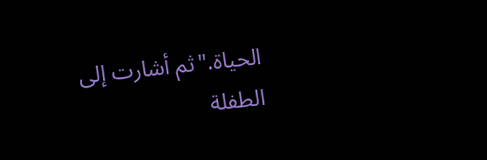الحياة."ثم أشارت إلى الطفلة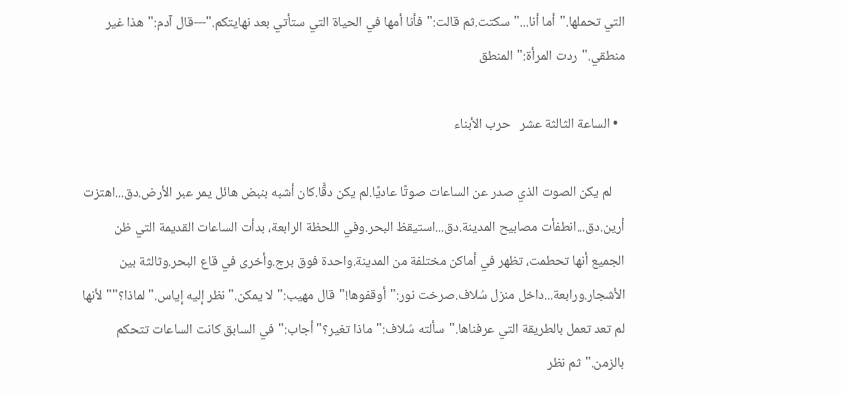التي تحملها."أما أنا..."سكتت.ثم قالت:"فأنا أمها في الحياة التي ستأتي بعد نهايتكم."---قال آدم:"هذا غير منطقي."ردت المرأة:"المنطق

  • الساعة الثالثة عشر   حرب الأبناء

    لم يكن الصوت الذي صدر عن الساعات صوتًا عاديًا.لم يكن دقًّا.كان أشبه بنبض هائل يمر عبر الأرض.دق...اهتزت أرين.دق...انطفأت مصابيح المدينة.دق...استيقظ البحر.وفي اللحظة الرابعة، بدأت الساعات القديمة التي ظن الجميع أنها تحطمت، تظهر في أماكن مختلفة من المدينة.واحدة فوق برج.وأخرى في قاع البحر.وثالثة بين الأشجار.ورابعة...داخل منزل سُلاف.صرخت نور:"أوقفوها!"قال مهيب:"لا يمكن."نظر إليه إياس."لماذا؟""لأنها لم تعد تعمل بالطريقة التي عرفناها."سألته سُلاف:"ماذا تغير؟"أجاب:"في السابق كانت الساعات تتحكم بالزمن."ثم نظر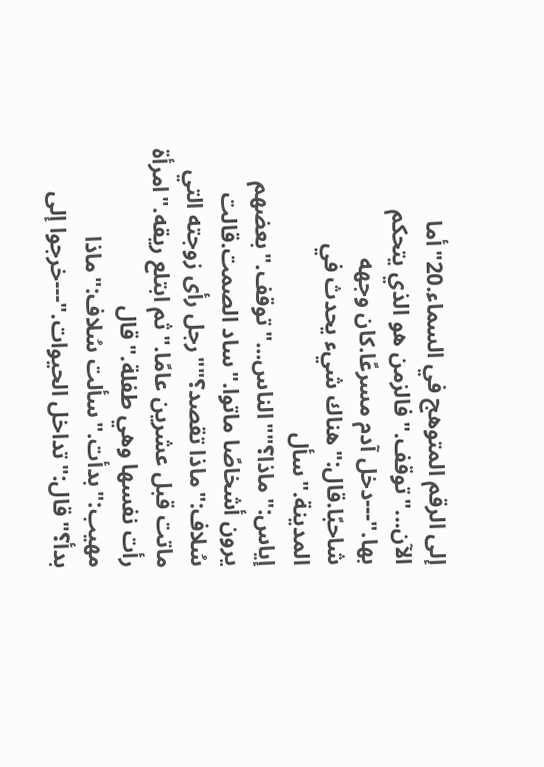إلى الرقم المتوهج في السماء.20"أما الآن..."توقف."فالزمن هو الذي يتحكم بها."---دخل آدم مسرعًا.كان وجهه شاحبًا.قال:"هناك شيء يحدث في المدينة."سأل إياس:"ماذا؟""الناس..."توقف."بعضهم يرون أشخاصًا ماتوا."ساد الصمت.قالت سُلاف:"ماذا تقصد؟""رجل رأى زوجته التي ماتت قبل عشرين عامًا."ثم ابتلع ريقه."امرأة رأت نفسها وهي طفلة."قال مهيب:"بدأت."سألت سُلاف:"ماذا بدأ؟"قال:"تداخل الحيوات."---خرجوا إلى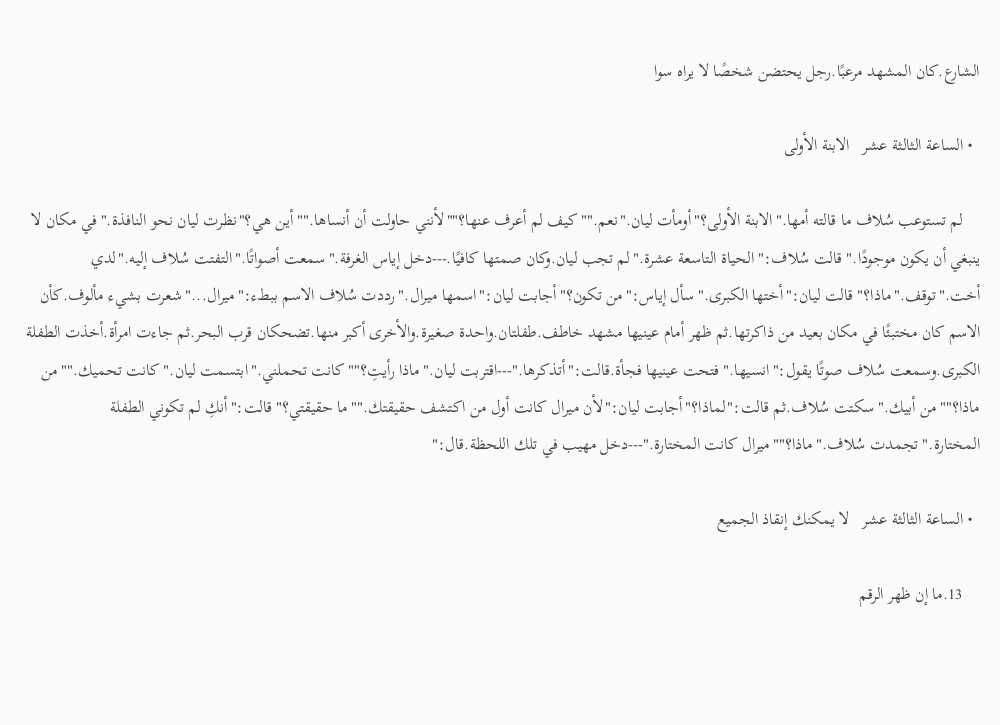الشارع.كان المشهد مرعبًا.رجل يحتضن شخصًا لا يراه سوا

  • الساعة الثالثة عشر   الابنة الأولى

    لم تستوعب سُلاف ما قالته أمها."الابنة الأولى؟"أومأت ليان."نعم.""كيف لم أعرف عنها؟""لأنني حاولت أن أنساها.""أين هي؟"نظرت ليان نحو النافذة."في مكان لا ينبغي أن يكون موجودًا."قالت سُلاف:"الحياة التاسعة عشرة."لم تجب ليان.وكان صمتها كافيًا.---دخل إياس الغرفة."سمعت أصواتًا."التفتت سُلاف إليه."لدي أخت."توقف."ماذا؟"قالت ليان:"أختها الكبرى."سأل إياس:"من تكون؟"أجابت ليان:"اسمها ميرال."رددت سُلاف الاسم ببطء:"ميرال..."شعرت بشيء مألوف.كأن الاسم كان مختبئًا في مكان بعيد من ذاكرتها.ثم ظهر أمام عينيها مشهد خاطف.طفلتان.واحدة صغيرة.والأخرى أكبر منها.تضحكان قرب البحر.ثم جاءت امرأة.أخذت الطفلة الكبرى.وسمعت سُلاف صوتًا يقول:"انسيها."فتحت عينيها فجأة.قالت:"أتذكرها."---اقتربت ليان."ماذا رأيتِ؟""كانت تحملني."ابتسمت ليان."كانت تحميك.""من ماذا؟""من أبيك."سكتت سُلاف.ثم قالت:"لماذا؟"أجابت ليان:"لأن ميرال كانت أول من اكتشف حقيقتك.""ما حقيقتي؟"قالت:"أنكِ لم تكوني الطفلة المختارة."تجمدت سُلاف."ماذا؟""ميرال كانت المختارة."---دخل مهيب في تلك اللحظة.قال:"

  • الساعة الثالثة عشر   لا يمكنك إنقاذ الجميع

    13.ما إن ظهر الرقم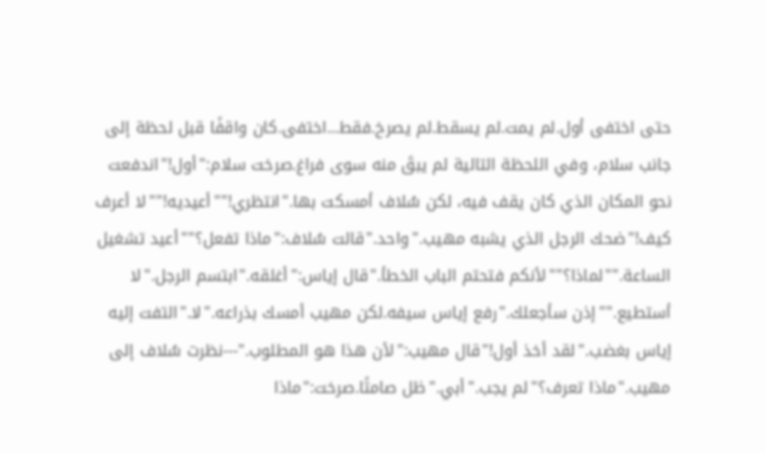حتى اختفى أول.لم يمت.لم يسقط.لم يصرخ.فقط...اختفى.كان واقفًا قبل لحظة إلى جانب سلام، وفي اللحظة التالية لم يبقَ منه سوى فراغ.صرخت سلام:"أول!"اندفعت نحو المكان الذي كان يقف فيه، لكن سُلاف أمسكت بها."انتظري!""أعيديه!""لا أعرف كيف!"ضحك الرجل الذي يشبه مهيب."واحد."قالت سُلاف:"ماذا تفعل؟""أعيد تشغيل الساعة.""لماذا؟""لأنكم فتحتم الباب الخطأ."قال إياس:"أغلقه."ابتسم الرجل."لا أستطيع.""إذن سأجعلك."رفع إياس سيفه.لكن مهيب أمسك بذراعه."لا."التفت إليه إياس بغضب."لقد أخذ أول!"قال مهيب:"لأن هذا هو المطلوب."---نظرت سُلاف إلى مهيب."ماذا تعرف؟"لم يجب."أبي."ظل صامتًا.صرخت:"ماذا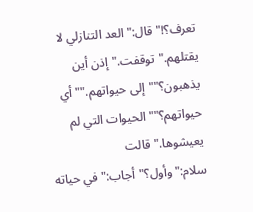تعرف؟!"قال:"العد التنازلي لا يقتلهم."توقفت."إذن أين يذهبون؟""إلى حيواتهم.""أي حيواتهم؟""الحيوات التي لم يعيشوها."قالت سلام:"وأول؟"أجاب:"في حياته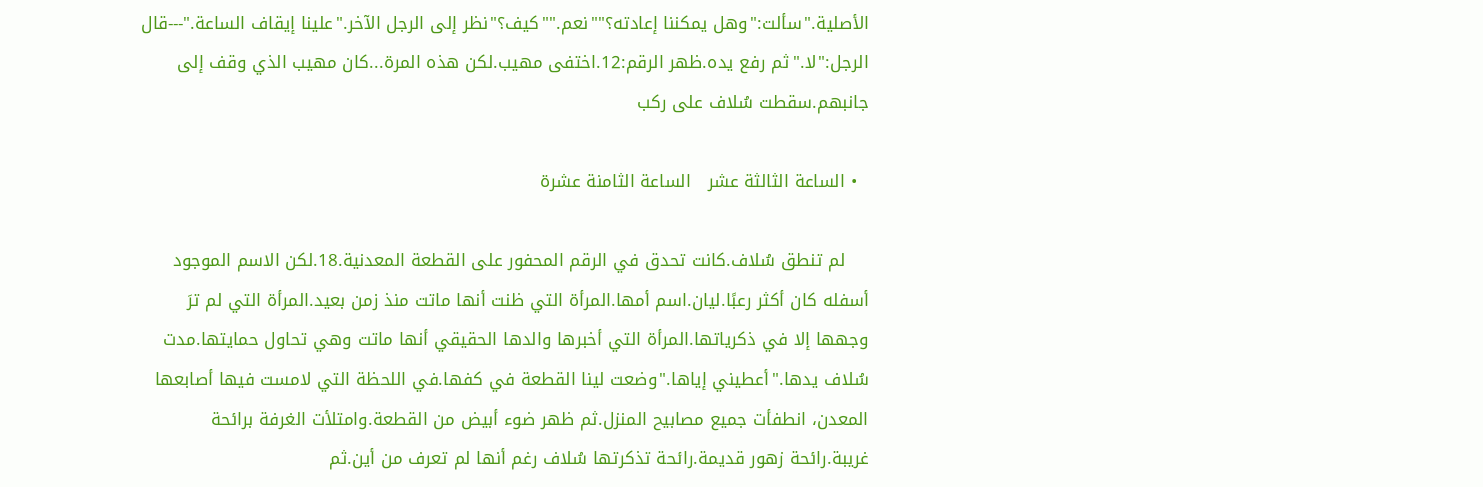الأصلية."سألت:"وهل يمكننا إعادته؟""نعم.""كيف؟"نظر إلى الرجل الآخر."علينا إيقاف الساعة."---قال الرجل:"لا."ثم رفع يده.ظهر الرقم:12.اختفى مهيب.لكن هذه المرة...كان مهيب الذي وقف إلى جانبهم.سقطت سُلاف على ركب

  • الساعة الثالثة عشر   الساعة الثامنة عشرة

    لم تنطق سُلاف.كانت تحدق في الرقم المحفور على القطعة المعدنية.18.لكن الاسم الموجود أسفله كان أكثر رعبًا.ليان.اسم أمها.المرأة التي ظنت أنها ماتت منذ زمن بعيد.المرأة التي لم ترَ وجهها إلا في ذكرياتها.المرأة التي أخبرها والدها الحقيقي أنها ماتت وهي تحاول حمايتها.مدت سُلاف يدها."أعطيني إياها."وضعت لينا القطعة في كفها.في اللحظة التي لامست فيها أصابعها المعدن، انطفأت جميع مصابيح المنزل.ثم ظهر ضوء أبيض من القطعة.وامتلأت الغرفة برائحة غريبة.رائحة زهور قديمة.رائحة تذكرتها سُلاف رغم أنها لم تعرف من أين.ثم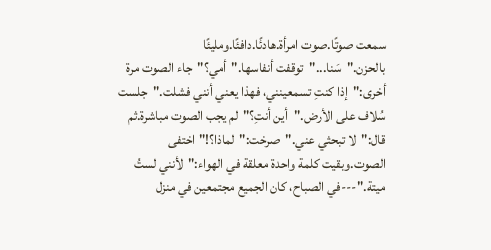سمعت صوتًا.صوت امرأة.هادئًا.دافئًا.ومليئًا بالحزن."سَنا..."توقفت أنفاسها."أمي؟"جاء الصوت مرة أخرى:"إذا كنتِ تسمعينني، فهذا يعني أنني فشلت."جلست سُلاف على الأرض."أين أنتِ؟"لم يجب الصوت مباشرة.ثم قال:"لا تبحثي عني."صرخت:"لماذا؟!"اختفى الصوت.وبقيت كلمة واحدة معلقة في الهواء:"لأنني لستُ ميتة."---في الصباح، كان الجميع مجتمعين في منزل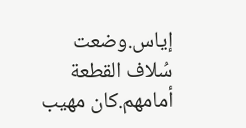إياس.وضعت سُلاف القطعة أمامهم.كان مهيب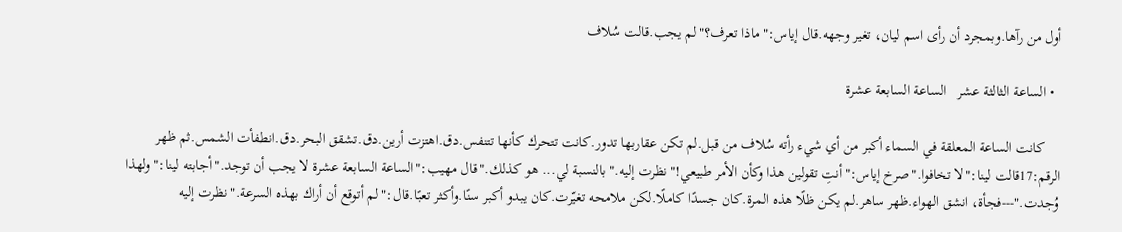أول من رآها.وبمجرد أن رأى اسم ليان، تغير وجهه.قال إياس:"ماذا تعرف؟"لم يجب.قالت سُلاف

  • الساعة الثالثة عشر   الساعة السابعة عشرة

    كانت الساعة المعلقة في السماء أكبر من أي شيء رأته سُلاف من قبل.لم تكن عقاربها تدور.كانت تتحرك كأنها تتنفس.دق.اهتزت أرين.دق.تشقق البحر.دق.انطفأت الشمس.ثم ظهر الرقم:17قالت لينا:"لا تخافوا."صرخ إياس:"أنتِ تقولين هذا وكأن الأمر طبيعي!"نظرت إليه."بالنسبة لي... هو كذلك."قال مهيب:"الساعة السابعة عشرة لا يجب أن توجد."أجابته لينا:"ولهذا وُجدت."---فجأة، انشق الهواء.ظهر ساهر.لم يكن ظلًا هذه المرة.كان جسدًا كاملًا.لكن ملامحه تغيّرت.كان يبدو أكبر سنًا.وأكثر تعبًا.قال:"لم أتوقع أن أراك بهذه السرعة."نظرت إليه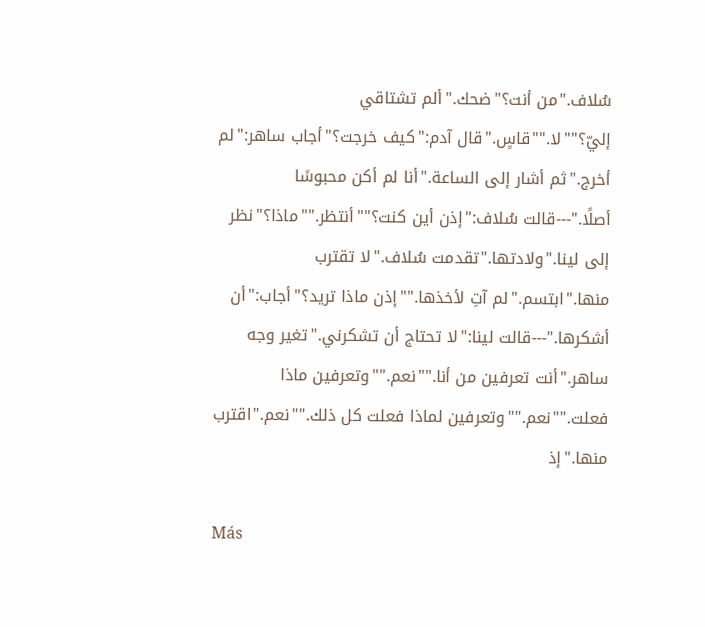سُلاف."من أنت؟"ضحك."ألم تشتاقي إليّ؟""لا.""قاسٍ."قال آدم:"كيف خرجت؟"أجاب ساهر:"لم أخرج."ثم أشار إلى الساعة."أنا لم أكن محبوسًا أصلًا."---قالت سُلاف:"إذن أين كنت؟""أنتظر.""ماذا؟"نظر إلى لينا."ولادتها."تقدمت سُلاف."لا تقترب منها."ابتسم."لم آتِ لأخذها.""إذن ماذا تريد؟"أجاب:"أن أشكرها."---قالت لينا:"لا تحتاج أن تشكرني."تغير وجه ساهر."أنت تعرفين من أنا.""نعم.""وتعرفين ماذا فعلت.""نعم.""وتعرفين لماذا فعلت كل ذلك.""نعم."اقترب منها."إذ

Más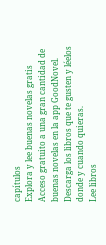capítulos
Explora y lee buenas novelas gratis
Acceso gratuito a una gran cantidad de buenas novelas en la app GoodNovel. Descarga los libros que te gusten y léelos donde y cuando quieras.
Lee libros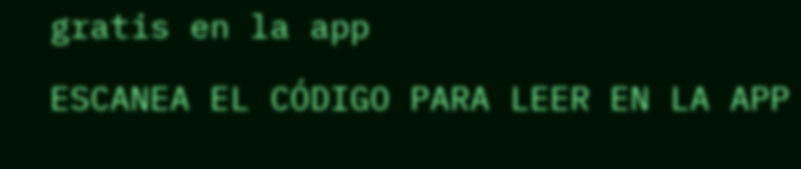gratis en la app
ESCANEA EL CÓDIGO PARA LEER EN LA APP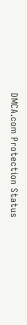DMCA.com Protection Status